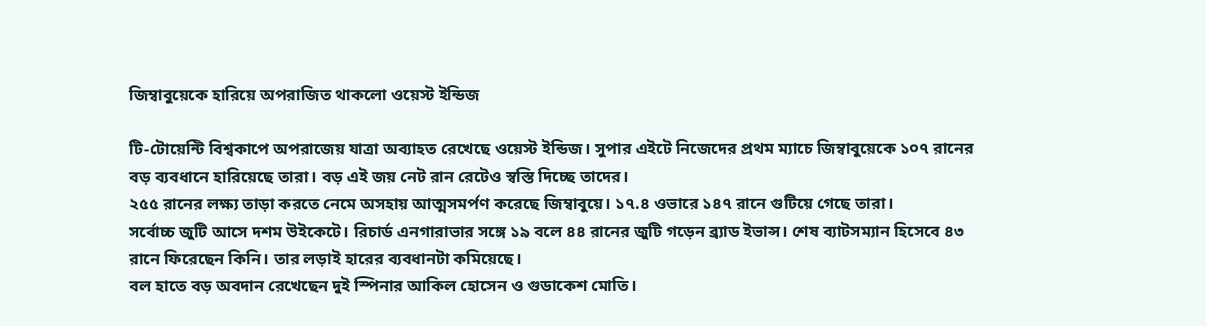জিম্বাবুয়েকে হারিয়ে অপরাজিত থাকলো ওয়েস্ট ইন্ডিজ

টি-টোয়েন্টি বিশ্বকাপে অপরাজেয় যাত্রা অব্যাহত রেখেছে ওয়েস্ট ইন্ডিজ। সুপার এইটে নিজেদের প্রথম ম্যাচে জিম্বাবুয়েকে ১০৭ রানের বড় ব্যবধানে হারিয়েছে তারা। বড় এই জয় নেট রান রেটেও স্বস্তি দিচ্ছে তাদের।
২৫৫ রানের লক্ষ্য তাড়া করতে নেমে অসহায় আত্মসমর্পণ করেছে জিম্বাবুয়ে। ১৭.৪ ওভারে ১৪৭ রানে গুটিয়ে গেছে তারা।
সর্বোচ্চ জুটি আসে দশম উইকেটে। রিচার্ড এনগারাভার সঙ্গে ১৯ বলে ৪৪ রানের জুটি গড়েন ব্র্যাড ইভান্স। শেষ ব্যাটসম্যান হিসেবে ৪৩ রানে ফিরেছেন কিনি। তার লড়াই হারের ব্যবধানটা কমিয়েছে।
বল হাতে বড় অবদান রেখেছেন দুই স্পিনার আকিল হোসেন ও গুডাকেশ মোতি।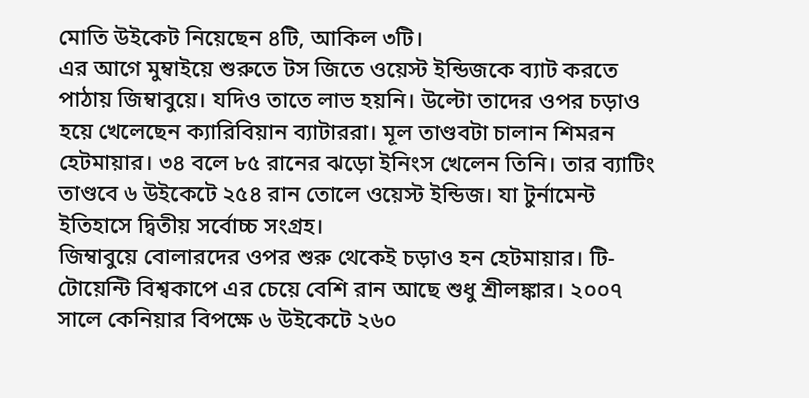মোতি উইকেট নিয়েছেন ৪টি, আকিল ৩টি।
এর আগে মুম্বাইয়ে শুরুতে টস জিতে ওয়েস্ট ইন্ডিজকে ব্যাট করতে পাঠায় জিম্বাবুয়ে। যদিও তাতে লাভ হয়নি। উল্টো তাদের ওপর চড়াও হয়ে খেলেছেন ক্যারিবিয়ান ব্যাটাররা। মূল তাণ্ডবটা চালান শিমরন হেটমায়ার। ৩৪ বলে ৮৫ রানের ঝড়ো ইনিংস খেলেন তিনি। তার ব্যাটিং তাণ্ডবে ৬ উইকেটে ২৫৪ রান তোলে ওয়েস্ট ইন্ডিজ। যা টুর্নামেন্ট ইতিহাসে দ্বিতীয় সর্বোচ্চ সংগ্রহ।
জিম্বাবুয়ে বোলারদের ওপর শুরু থেকেই চড়াও হন হেটমায়ার। টি-টোয়েন্টি বিশ্বকাপে এর চেয়ে বেশি রান আছে শুধু শ্রীলঙ্কার। ২০০৭ সালে কেনিয়ার বিপক্ষে ৬ উইকেটে ২৬০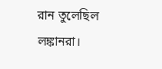রান তুলেছিল লঙ্কানরা।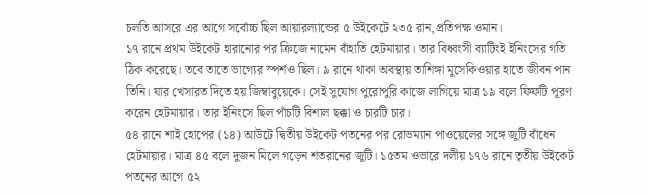চলতি আসরে এর আগে সর্বোচ্চ ছিল আয়ারল্যান্ডের ৫ উইকেটে ২৩৫ রান,প্রতিপক্ষ ওমান।
১৭ রানে প্রথম উইকেট হারানোর পর ক্রিজে নামেন বাঁহাতি হেটমায়ার। তার বিধ্বংসী ব্যাটিংই ইনিংসের গতি ঠিক করেছে। তবে তাতে ভাগ্যের স্পর্শও ছিল। ৯ রানে থাকা অবস্থায় তাশিঙ্গা মুসেকিওয়ার হাতে জীবন পান তিনি। যার খেসারত দিতে হয় জিম্বাবুয়েকে। সেই সুযোগ পুরোপুরি কাজে লাগিয়ে মাত্র ১৯ বলে ফিফটি পূরণ করেন হেটমায়ার। তার ইনিংসে ছিল পাঁচটি বিশাল ছক্কা ও চারটি চার।
৫৪ রানে শাই হোপের (১৪) আউটে দ্বিতীয় উইকেট পতনের পর রোভম্যান পাওয়েলের সঙ্গে জুটি বাঁধেন হেটমায়ার। মাত্র ৪৫ বলে দুজন মিলে গড়েন শতরানের জুটি। ১৫তম ওভারে দলীয় ১৭৬ রানে তৃতীয় উইকেট পতনের আগে ৫২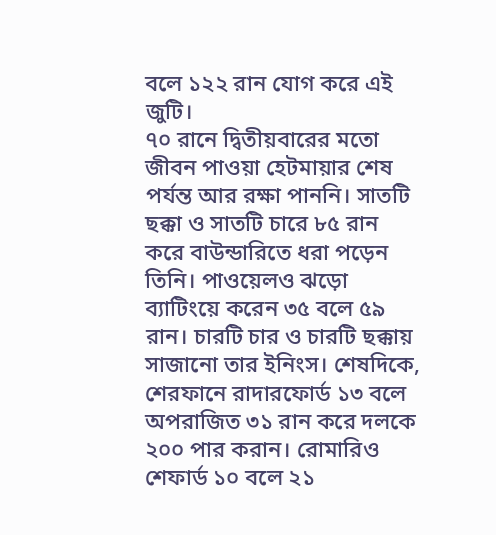বলে ১২২ রান যোগ করে এই জুটি।
৭০ রানে দ্বিতীয়বারের মতো জীবন পাওয়া হেটমায়ার শেষ পর্যন্ত আর রক্ষা পাননি। সাতটি ছক্কা ও সাতটি চারে ৮৫ রান করে বাউন্ডারিতে ধরা পড়েন তিনি। পাওয়েলও ঝড়ো ব্যাটিংয়ে করেন ৩৫ বলে ৫৯ রান। চারটি চার ও চারটি ছক্কায় সাজানো তার ইনিংস। শেষদিকে, শেরফানে রাদারফোর্ড ১৩ বলে অপরাজিত ৩১ রান করে দলকে ২০০ পার করান। রোমারিও শেফার্ড ১০ বলে ২১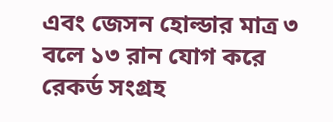এবং জেসন হোল্ডার মাত্র ৩ বলে ১৩ রান যোগ করে রেকর্ড সংগ্রহ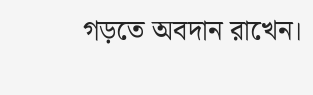গড়তে অবদান রাখেন।